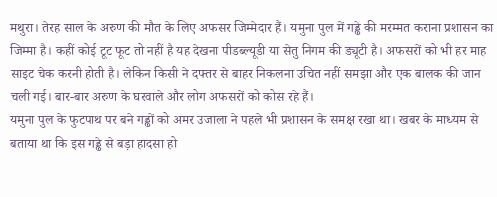मथुरा। तेरह साल के अरुण की मौत के लिए अफसर जिम्मेदार हैं। यमुना पुल में गड्ढे की मरम्मत कराना प्रशासन का जिम्मा है। कहीं कोई टूट फूट तो नहीं है यह देखना पीडब्ल्यूडी या सेतु निगम की ड्यूटी है। अफसरों को भी हर माह साइट चेक करनी होती है। लेकिन किसी ने दफ्तर से बाहर निकलना उचित नहीं समझा और एक बालक की जान चली गई। बार-बार अरुण के घरवाले और लोग अफसरों को कोस रहे हैं।
यमुना पुल के फुटपाथ पर बने गड्ढों को अमर उजाला ने पहले भी प्रशासन के समक्ष रखा था। खबर के माध्यम से बताया था कि इस गड्ढे से बड़ा हादसा हो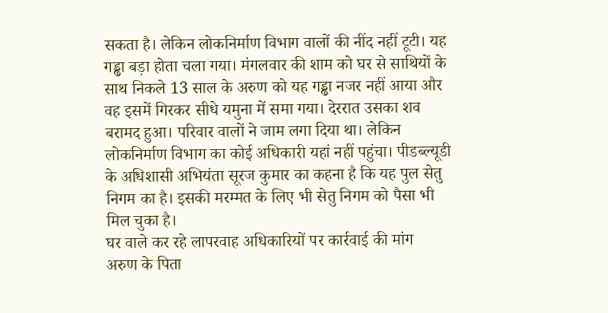सकता है। लेकिन लोकनिर्माण विभाग वालों की नींद नहीं टूटी। यह गड्ढा बड़ा होता चला गया। मंगलवार की शाम को घर से साथियों के साथ निकले 13 साल के अरुण को यह गड्ढा नजर नहीं आया और वह इसमें गिरकर सीधे यमुना में समा गया। देररात उसका शव बरामद हुआ। परिवार वालों ने जाम लगा दिया था। लेकिन लोकनिर्माण विभाग का कोई अधिकारी यहां नहीं पहुंचा। पीडब्ल्यूडी के अधिशासी अभियंता सूरज कुमार का कहना है कि यह पुल सेतु निगम का है। इसकी मरम्मत के लिए भी सेतु निगम को पैसा भी मिल चुका है।
घर वाले कर रहे लापरवाह अधिकारियों पर कार्रवाई की मांग
अरुण के पिता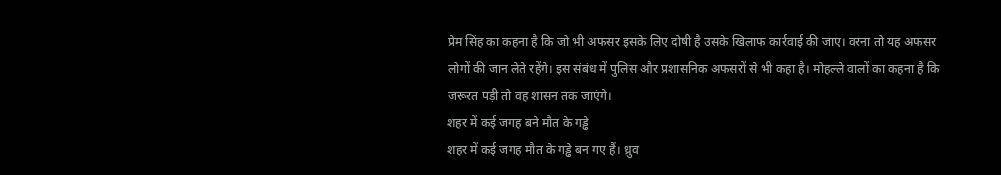प्रेम सिंह का कहना है कि जो भी अफसर इसके लिए दोषी है उसके खिलाफ कार्रवाई की जाए। वरना तो यह अफसर लोगों की जान लेते रहेंगे। इस संबंध में पुलिस और प्रशासनिक अफसरों से भी कहा है। मोहल्ले वालों का कहना है कि जरूरत पड़ी तो वह शासन तक जाएंगे।
शहर में कई जगह बने मौत के गड्ढे
शहर में कई जगह मौत के गड्ढे बन गए हैं। ध्रुव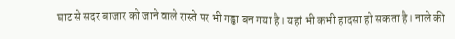घाट से सदर बाजार को जाने वाले रास्ते पर भी गड्ढा बन गया है। यहां भी कभी हादसा हो सकता है। नाले की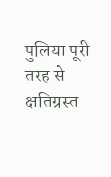पुलिया पूरी तरह से क्षतिग्रस्त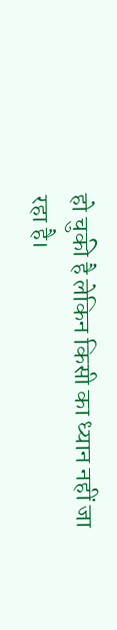हो चुकी है लेकिन किसी का ध्यान नहीं जा रहा है।